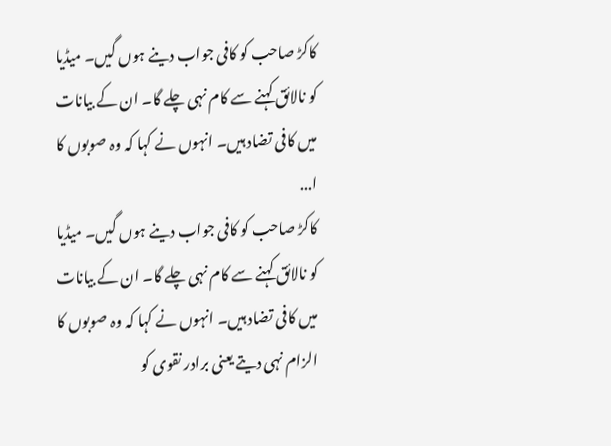کاکڑ صاحب کو کافی جواب دینے ہوں گیں۔ میڈیا کو نالائق کہنے سے کام نہی چلے گا۔ ان کے بیانات میں کافی تضاد ہیں۔ انہوں نے کہا کہ وہ صوبوں کا ا...
کاکڑ صاحب کو کافی جواب دینے ہوں گیں۔ میڈیا کو نالائق کہنے سے کام نہی چلے گا۔ ان کے بیانات میں کافی تضاد ہیں۔ انہوں نے کہا کہ وہ صوبوں کا الزام نہی دیتے یعنی برادر نقوی کو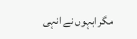مگر ابہوں نے انہی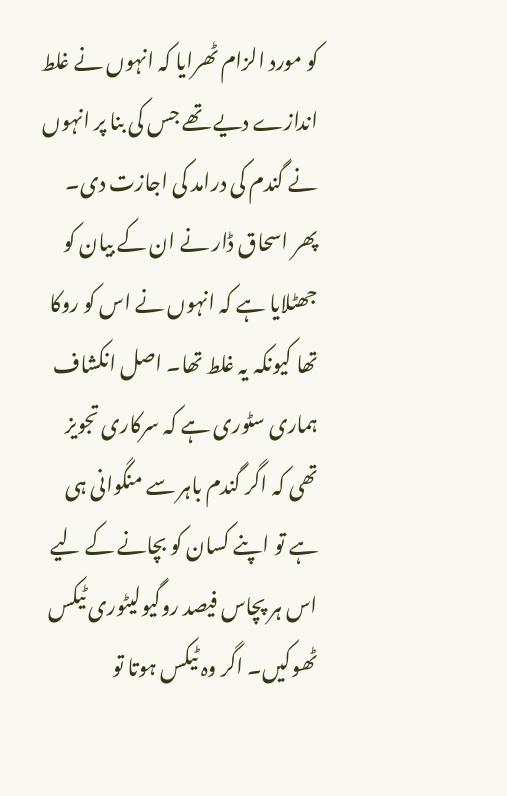کو مورد الزام ٹھرایا کہ انہوں نے غلط اندازے دیے تھے جس کی بنا پر انہوں نے گندم کی درامد کی اجازت دی۔ پھر اسحاق ڈار نے ان کے بیان کو جھٹلایا ہے کہ انہوں نے اس کو روکا تھا کیونکہ یہ غلط تھا۔ اصل انکشاف ہماری سٹوری ہے کہ سرکاری تجویز تھی کہ اگر گندم باہر سے منگوانی ہی ہے تو اپنے کسان کو بچانے کے لیے اس ہر پچاس فیصد روگیولیٹوری ٹیکس ٹھوکیں۔ اگر وہ ٹیکس ہوتا تو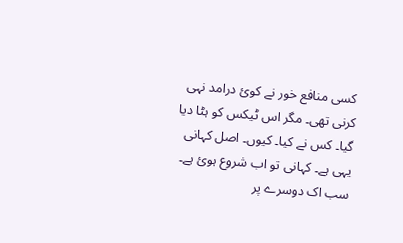کسی منافع خور نے کوئ درامد نہی کرنی تھی۔ مگر اس ٹیکس کو ہٹا دیا گیا۔ کس نے کیا۔ کیوں۔ اصل کہانی یہی ہے۔ کہانی تو اب شروع ہوئ ہے۔ سب اک دوسرے پر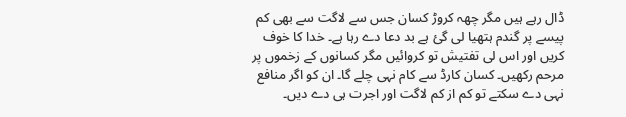ڈال رہے ہیں مگر چھہ کروڑ کسان جس سے لاگت سے بھی کم پیسے پر گندم ہتھیا لی گئ ہے بد دعا دے رہا ہے۔ خدا کا خوف کریں اور اس لی تفتیش تو کروائیں مگر کسانوں کے زخموں پر مرحم رکھیں۔ کسان کارڈ سے کام نہی چلے گا۔ ان کو اگر منافع نہی دے سکتے تو کم از کم لاگت اور اجرت ہی دے دیں۔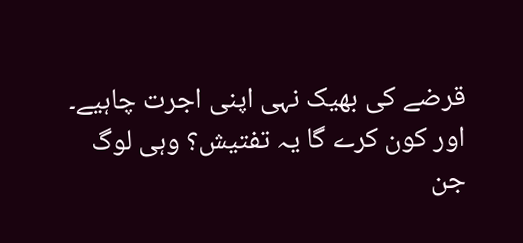قرضے کی بھیک نہی اپنی اجرت چاہیے۔ اور کون کرے گا یہ تفتیش؟ وہی لوگ جن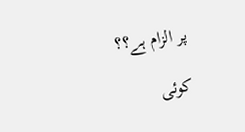پر الزام ہے؟؟

کوئی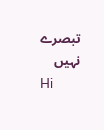تبصرے نہیں
Hi